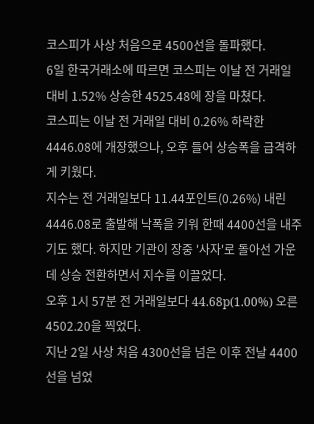코스피가 사상 처음으로 4500선을 돌파했다.
6일 한국거래소에 따르면 코스피는 이날 전 거래일 대비 1.52% 상승한 4525.48에 장을 마쳤다.
코스피는 이날 전 거래일 대비 0.26% 하락한 4446.08에 개장했으나, 오후 들어 상승폭을 급격하게 키웠다.
지수는 전 거래일보다 11.44포인트(0.26%) 내린 4446.08로 출발해 낙폭을 키워 한때 4400선을 내주기도 했다. 하지만 기관이 장중 '사자'로 돌아선 가운데 상승 전환하면서 지수를 이끌었다.
오후 1시 57분 전 거래일보다 44.68p(1.00%) 오른 4502.20을 찍었다.
지난 2일 사상 처음 4300선을 넘은 이후 전날 4400선을 넘었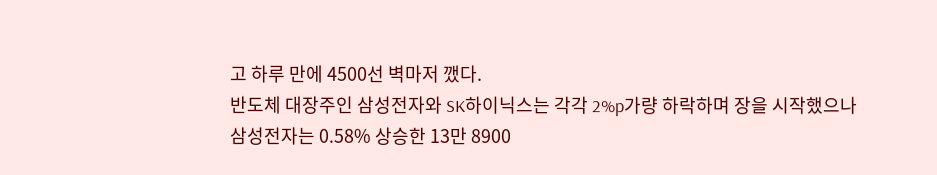고 하루 만에 4500선 벽마저 깼다.
반도체 대장주인 삼성전자와 SK하이닉스는 각각 2%p가량 하락하며 장을 시작했으나 삼성전자는 0.58% 상승한 13만 8900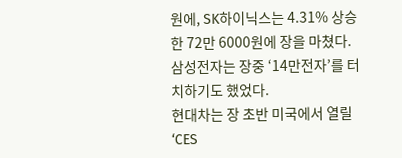원에, SK하이닉스는 4.31% 상승한 72만 6000원에 장을 마쳤다.
삼성전자는 장중 ‘14만전자’를 터치하기도 했었다.
현대차는 장 초반 미국에서 열릴 ‘CES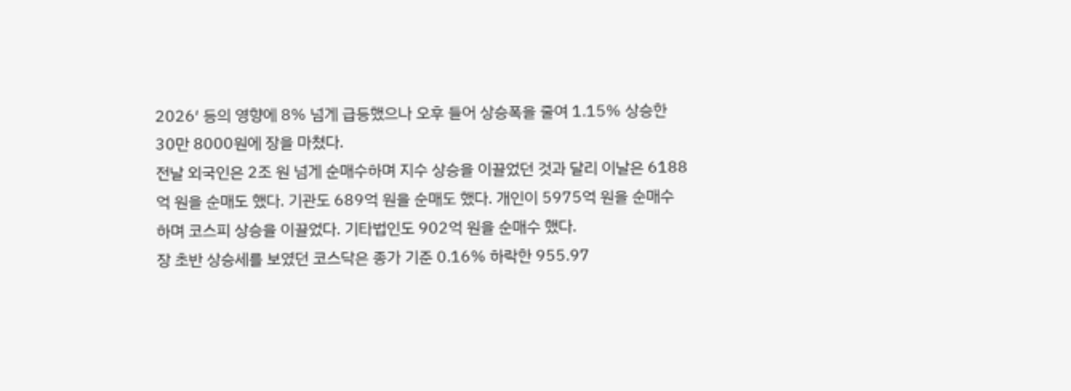2026′ 등의 영향에 8% 넘게 급등했으나 오후 들어 상승폭을 줄여 1.15% 상승한 30만 8000원에 장을 마쳤다.
전날 외국인은 2조 원 넘게 순매수하며 지수 상승을 이끌었던 것과 달리 이날은 6188억 원을 순매도 했다. 기관도 689억 원을 순매도 했다. 개인이 5975억 원을 순매수 하며 코스피 상승을 이끌었다. 기타법인도 902억 원을 순매수 했다.
장 초반 상승세를 보였던 코스닥은 종가 기준 0.16% 하락한 955.97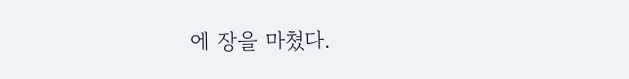에 장을 마쳤다.